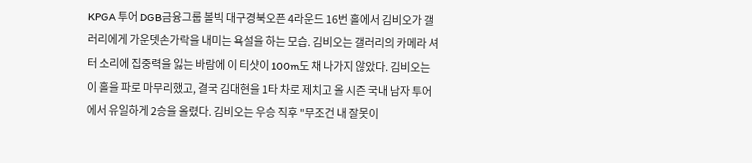KPGA 투어 DGB금융그룹 볼빅 대구경북오픈 4라운드 16번 홀에서 김비오가 갤러리에게 가운뎃손가락을 내미는 욕설을 하는 모습. 김비오는 갤러리의 카메라 셔터 소리에 집중력을 잃는 바람에 이 티샷이 100m도 채 나가지 않았다. 김비오는 이 홀을 파로 마무리했고, 결국 김대현을 1타 차로 제치고 올 시즌 국내 남자 투어에서 유일하게 2승을 올렸다. 김비오는 우승 직후 "무조건 내 잘못이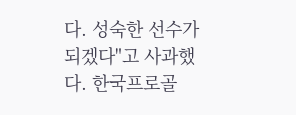다. 성숙한 선수가 되겠다"고 사과했다. 한국프로골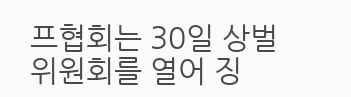프협회는 30일 상벌위원회를 열어 징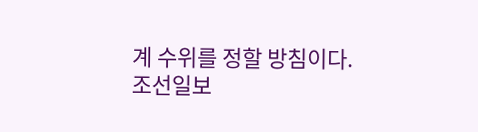계 수위를 정할 방침이다.
조선일보